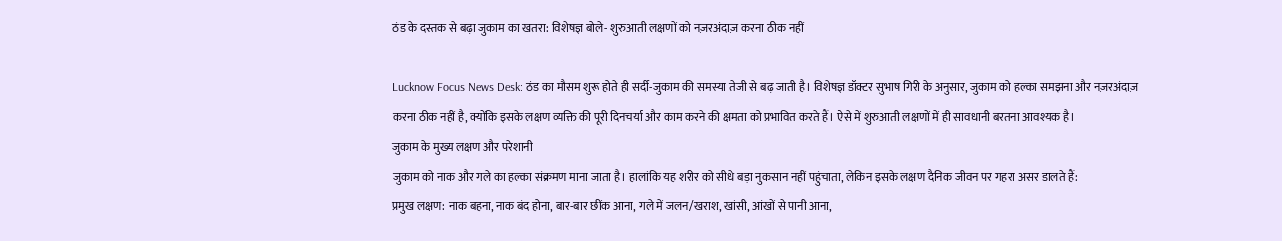ठंड के दस्तक से बढ़ा जुकाम का खतरा: विशेषज्ञ बोले- शुरुआती लक्षणों को नज़रअंदाज़ करना ठीक नहीं

Lucknow Focus News Desk: ठंड का मौसम शुरू होते ही सर्दी-जुकाम की समस्या तेजी से बढ़ जाती है। विशेषज्ञ डॉक्टर सुभाष गिरी के अनुसार, जुकाम को हल्का समझना और नज़रअंदाज़ करना ठीक नहीं है, क्योंकि इसके लक्षण व्यक्ति की पूरी दिनचर्या और काम करने की क्षमता को प्रभावित करते हैं। ऐसे में शुरुआती लक्षणों में ही सावधानी बरतना आवश्यक है।
जुकाम के मुख्य लक्षण और परेशानी
जुकाम को नाक और गले का हल्का संक्रमण माना जाता है। हालांकि यह शरीर को सीधे बड़ा नुकसान नहीं पहुंचाता, लेकिन इसके लक्षण दैनिक जीवन पर गहरा असर डालते हैं:
प्रमुख लक्षण: नाक बहना, नाक बंद होना, बार-बार छींक आना, गले में जलन/खराश, खांसी, आंखों से पानी आना,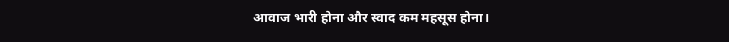आवाज भारी होना और स्वाद कम महसूस होना।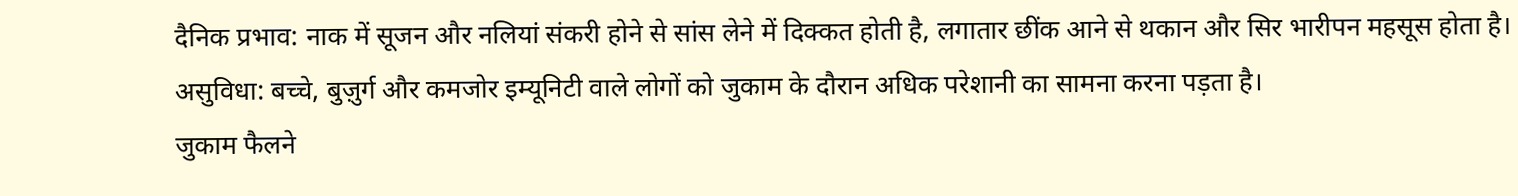दैनिक प्रभाव: नाक में सूजन और नलियां संकरी होने से सांस लेने में दिक्कत होती है, लगातार छींक आने से थकान और सिर भारीपन महसूस होता है।
असुविधा: बच्चे, बुज़ुर्ग और कमजोर इम्यूनिटी वाले लोगों को जुकाम के दौरान अधिक परेशानी का सामना करना पड़ता है।
जुकाम फैलने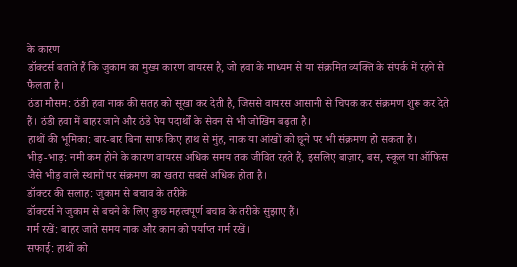के कारण
डॉक्टर्स बताते हैं कि जुकाम का मुख्य कारण वायरस है, जो हवा के माध्यम से या संक्रमित व्यक्ति के संपर्क में रहने से फैलता है।
ठंडा मौसम: ठंडी हवा नाक की सतह को सूखा कर देती है, जिससे वायरस आसानी से चिपक कर संक्रमण शुरू कर देते हैं। ठंडी हवा में बाहर जाने और ठंडे पेय पदार्थों के सेवन से भी जोखिम बढ़ता है।
हाथों की भूमिका: बार-बार बिना साफ किए हाथ से मुंह, नाक या आंखों को छूने पर भी संक्रमण हो सकता है।
भीड़-भाड़: नमी कम होने के कारण वायरस अधिक समय तक जीवित रहते हैं, इसलिए बाज़ार, बस, स्कूल या ऑफिस जैसे भीड़ वाले स्थानों पर संक्रमण का खतरा सबसे अधिक होता है।
डॉक्टर की सलाह: जुकाम से बचाव के तरीके
डॉक्टर्स ने जुकाम से बचने के लिए कुछ महत्वपूर्ण बचाव के तरीके सुझाए हैं।
गर्म रखें: बाहर जाते समय नाक और कान को पर्याप्त गर्म रखें।
सफाई: हाथों को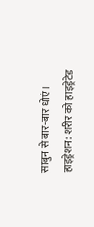साबुन से बार-बार धोएं।
हाइड्रेशन: शरीर को हाइड्रेटेड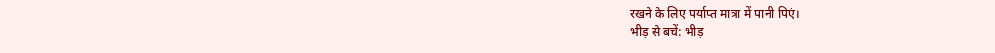रखने के लिए पर्याप्त मात्रा में पानी पिएं।
भीड़ से बचें: भीड़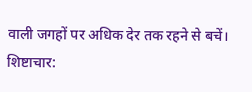वाली जगहों पर अधिक देर तक रहने से बचें।
शिष्टाचार: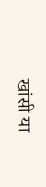खांसी या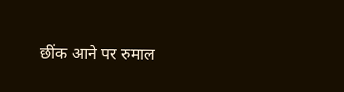छींक आने पर रुमाल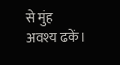से मुंह अवश्य ढकें।